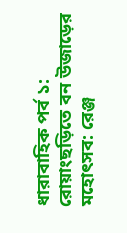ধারাবাহিক পর্ব ১: রোয়াংছড়িতে বন উজাড়ের মহোৎসব: রেঞ্জ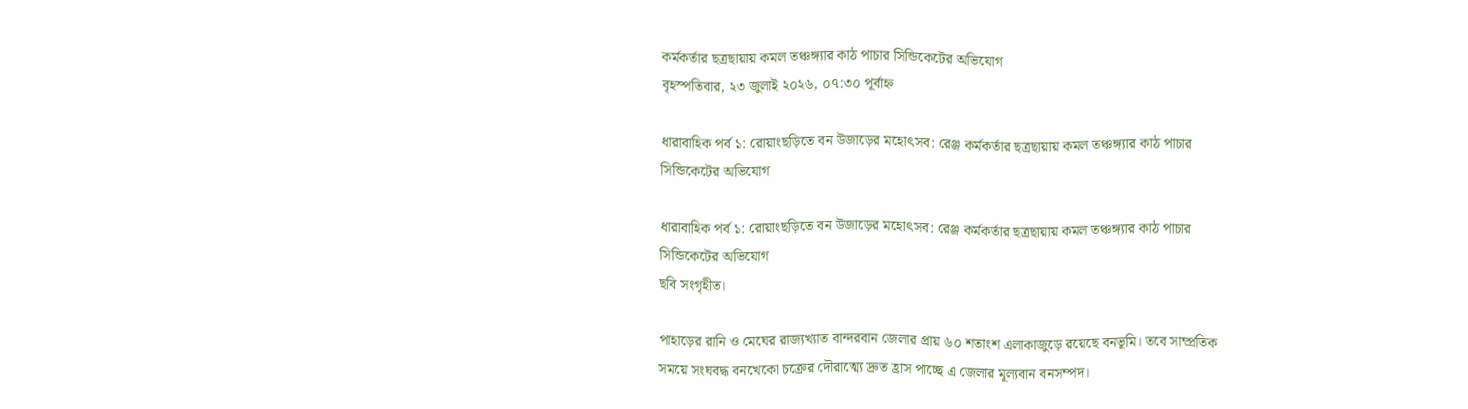কর্মকর্তার ছত্রছায়ায় কমল তঞ্চঙ্গ্যার কাঠ পাচার সিন্ডিকেটের অভিযোগ
বৃহস্পতিবার, ২৩ জুলাই ২০২৬, ০৭:৩০ পূর্বাহ্ন

ধারাবাহিক পর্ব ১: রোয়াংছড়িতে বন উজাড়ের মহোৎসব: রেঞ্জ কর্মকর্তার ছত্রছায়ায় কমল তঞ্চঙ্গ্যার কাঠ পাচার সিন্ডিকেটের অভিযোগ

ধারাবাহিক পর্ব ১: রোয়াংছড়িতে বন উজাড়ের মহোৎসব: রেঞ্জ কর্মকর্তার ছত্রছায়ায় কমল তঞ্চঙ্গ্যার কাঠ পাচার সিন্ডিকেটের অভিযোগ
ছবি সংগৃহীত।

পাহাড়ের রানি ও মেঘের রাজ্যখ্যাত বান্দরবান জেলার প্রায় ৬০ শতাংশ এলাকাজুড়ে রয়েছে বনভূমি। তবে সাম্প্রতিক সময়ে সংঘবদ্ধ বনখেকো চক্রের দৌরাত্ম্যে দ্রুত হ্রাস পাচ্ছে এ জেলার মূল্যবান বনসম্পদ।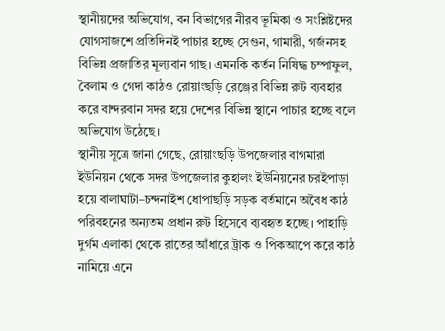স্থানীয়দের অভিযোগ, বন বিভাগের নীরব ভূমিকা ও সংশ্লিষ্টদের যোগসাজশে প্রতিদিনই পাচার হচ্ছে সেগুন, গামারী, গর্জনসহ বিভিন্ন প্রজাতির মূল্যবান গাছ। এমনকি কর্তন নিষিদ্ধ চম্পাফুল, বৈলাম ও গেদা কাঠও রোয়াংছড়ি রেঞ্জের বিভিন্ন রুট ব্যবহার করে বান্দরবান সদর হয়ে দেশের বিভিন্ন স্থানে পাচার হচ্ছে বলে অভিযোগ উঠেছে।
স্থানীয় সূত্রে জানা গেছে, রোয়াংছড়ি উপজেলার বাগমারা ইউনিয়ন থেকে সদর উপজেলার কুহালং ইউনিয়নের চরইপাড়া হয়ে বালাঘাটা–চন্দনাইশ ধোপাছড়ি সড়ক বর্তমানে অবৈধ কাঠ পরিবহনের অন্যতম প্রধান রুট হিসেবে ব্যবহৃত হচ্ছে। পাহাড়ি দুর্গম এলাকা থেকে রাতের আঁধারে ট্রাক ও পিকআপে করে কাঠ নামিয়ে এনে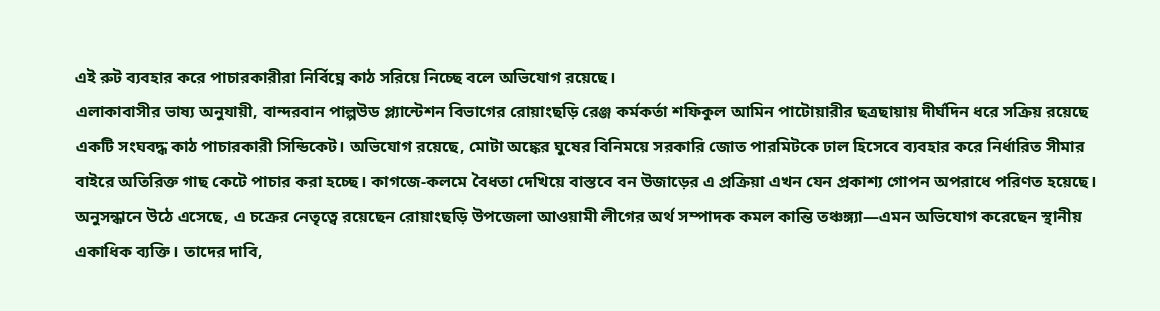এই রুট ব্যবহার করে পাচারকারীরা নির্বিঘ্নে কাঠ সরিয়ে নিচ্ছে বলে অভিযোগ রয়েছে।
এলাকাবাসীর ভাষ্য অনুযায়ী, বান্দরবান পাল্পউড প্ল্যান্টেশন বিভাগের রোয়াংছড়ি রেঞ্জ কর্মকর্তা শফিকুল আমিন পাটোয়ারীর ছত্রছায়ায় দীর্ঘদিন ধরে সক্রিয় রয়েছে একটি সংঘবদ্ধ কাঠ পাচারকারী সিন্ডিকেট। অভিযোগ রয়েছে, মোটা অঙ্কের ঘুষের বিনিময়ে সরকারি জোত পারমিটকে ঢাল হিসেবে ব্যবহার করে নির্ধারিত সীমার বাইরে অতিরিক্ত গাছ কেটে পাচার করা হচ্ছে। কাগজে-কলমে বৈধতা দেখিয়ে বাস্তবে বন উজাড়ের এ প্রক্রিয়া এখন যেন প্রকাশ্য গোপন অপরাধে পরিণত হয়েছে।
অনুসন্ধানে উঠে এসেছে, এ চক্রের নেতৃত্বে রয়েছেন রোয়াংছড়ি উপজেলা আওয়ামী লীগের অর্থ সম্পাদক কমল কান্তি তঞ্চঙ্গ্যা—এমন অভিযোগ করেছেন স্থানীয় একাধিক ব্যক্তি। তাদের দাবি,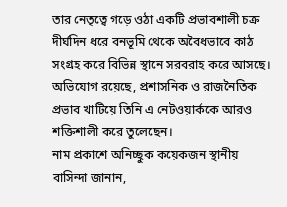তার নেতৃত্বে গড়ে ওঠা একটি প্রভাবশালী চক্র দীর্ঘদিন ধরে বনভূমি থেকে অবৈধভাবে কাঠ সংগ্রহ করে বিভিন্ন স্থানে সরবরাহ করে আসছে। অভিযোগ রয়েছে, প্রশাসনিক ও রাজনৈতিক প্রভাব খাটিয়ে তিনি এ নেটওয়ার্ককে আরও শক্তিশালী করে তুলেছেন।
নাম প্রকাশে অনিচ্ছুক কয়েকজন স্থানীয় বাসিন্দা জানান,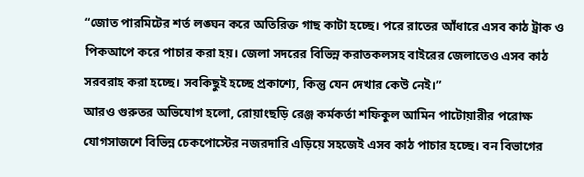“জোত পারমিটের শর্ত লঙ্ঘন করে অতিরিক্ত গাছ কাটা হচ্ছে। পরে রাতের আঁধারে এসব কাঠ ট্রাক ও পিকআপে করে পাচার করা হয়। জেলা সদরের বিভিন্ন করাতকলসহ বাইরের জেলাতেও এসব কাঠ সরবরাহ করা হচ্ছে। সবকিছুই হচ্ছে প্রকাশ্যে, কিন্তু যেন দেখার কেউ নেই।”
আরও গুরুতর অভিযোগ হলো, রোয়াংছড়ি রেঞ্জ কর্মকর্তা শফিকুল আমিন পাটোয়ারীর পরোক্ষ যোগসাজশে বিভিন্ন চেকপোস্টের নজরদারি এড়িয়ে সহজেই এসব কাঠ পাচার হচ্ছে। বন বিভাগের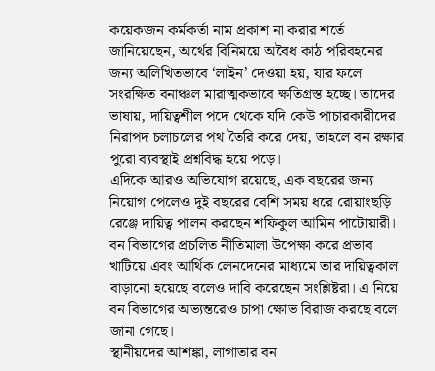কয়েকজন কর্মকর্তা নাম প্রকাশ না করার শর্তে জানিয়েছেন, অর্থের বিনিময়ে অবৈধ কাঠ পরিবহনের জন্য অলিখিতভাবে ‘লাইন’ দেওয়া হয়, যার ফলে সংরক্ষিত বনাঞ্চল মারাত্মকভাবে ক্ষতিগ্রস্ত হচ্ছে। তাদের ভাষায়, দায়িত্বশীল পদে থেকে যদি কেউ পাচারকারীদের নিরাপদ চলাচলের পথ তৈরি করে দেয়, তাহলে বন রক্ষার পুরো ব্যবস্থাই প্রশ্নবিদ্ধ হয়ে পড়ে।
এদিকে আরও অভিযোগ রয়েছে, এক বছরের জন্য নিয়োগ পেলেও দুই বছরের বেশি সময় ধরে রোয়াংছড়ি রেঞ্জে দায়িত্ব পালন করছেন শফিকুল আমিন পাটোয়ারী। বন বিভাগের প্রচলিত নীতিমালা উপেক্ষা করে প্রভাব খাটিয়ে এবং আর্থিক লেনদেনের মাধ্যমে তার দায়িত্বকাল বাড়ানো হয়েছে বলেও দাবি করেছেন সংশ্লিষ্টরা। এ নিয়ে বন বিভাগের অভ্যন্তরেও চাপা ক্ষোভ বিরাজ করছে বলে জানা গেছে।
স্থানীয়দের আশঙ্কা, লাগাতার বন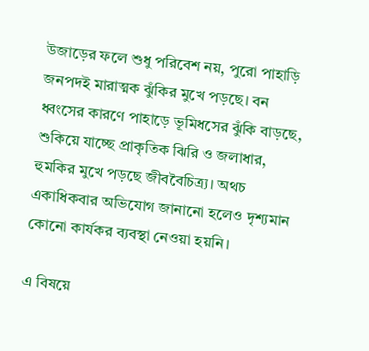উজাড়ের ফলে শুধু পরিবেশ নয়, পুরো পাহাড়ি জনপদই মারাত্মক ঝুঁকির মুখে পড়ছে। বন ধ্বংসের কারণে পাহাড়ে ভূমিধসের ঝুঁকি বাড়ছে, শুকিয়ে যাচ্ছে প্রাকৃতিক ঝিরি ও জলাধার, হুমকির মুখে পড়ছে জীববৈচিত্র্য। অথচ একাধিকবার অভিযোগ জানানো হলেও দৃশ্যমান কোনো কার্যকর ব্যবস্থা নেওয়া হয়নি।

এ বিষয়ে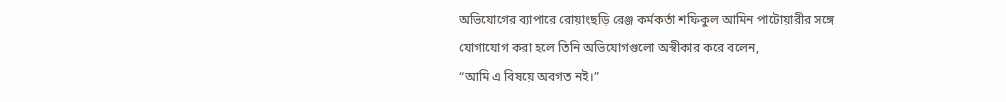অভিযোগের ব্যাপারে রোয়াংছড়ি রেঞ্জ কর্মকর্তা শফিকুল আমিন পাটোয়ারীর সঙ্গে যোগাযোগ করা হলে তিনি অভিযোগগুলো অস্বীকার করে বলেন,
“আমি এ বিষয়ে অবগত নই।”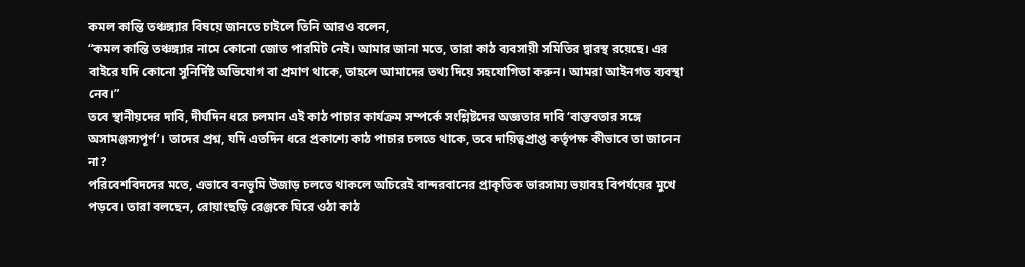কমল কান্তি তঞ্চঙ্গ্যার বিষয়ে জানতে চাইলে তিনি আরও বলেন,
“কমল কান্তি তঞ্চঙ্গ্যার নামে কোনো জোত পারমিট নেই। আমার জানা মতে, তারা কাঠ ব্যবসায়ী সমিতির দ্বারস্থ রয়েছে। এর বাইরে যদি কোনো সুনির্দিষ্ট অভিযোগ বা প্রমাণ থাকে, তাহলে আমাদের তথ্য দিয়ে সহযোগিতা করুন। আমরা আইনগত ব্যবস্থা নেব।”
তবে স্থানীয়দের দাবি, দীর্ঘদিন ধরে চলমান এই কাঠ পাচার কার্যক্রম সম্পর্কে সংশ্লিষ্টদের অজ্ঞতার দাবি ‘বাস্তবতার সঙ্গে অসামঞ্জস্যপূর্ণ’। তাদের প্রশ্ন, যদি এতদিন ধরে প্রকাশ্যে কাঠ পাচার চলতে থাকে, তবে দায়িত্বপ্রাপ্ত কর্তৃপক্ষ কীভাবে তা জানেন না?
পরিবেশবিদদের মতে, এভাবে বনভূমি উজাড় চলতে থাকলে অচিরেই বান্দরবানের প্রাকৃতিক ভারসাম্য ভয়াবহ বিপর্যয়ের মুখে পড়বে। তারা বলছেন, রোয়াংছড়ি রেঞ্জকে ঘিরে ওঠা কাঠ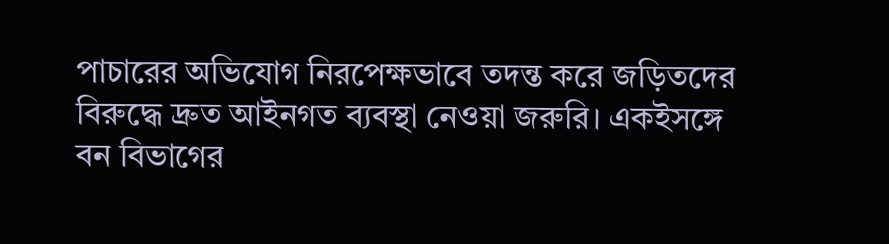পাচারের অভিযোগ নিরপেক্ষভাবে তদন্ত করে জড়িতদের বিরুদ্ধে দ্রুত আইনগত ব্যবস্থা নেওয়া জরুরি। একইসঙ্গে বন বিভাগের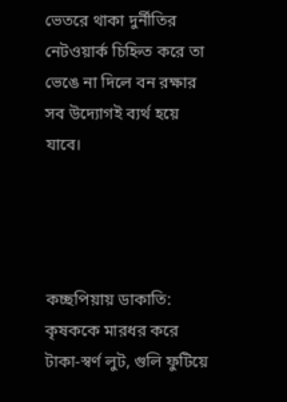ভেতরে থাকা দুর্নীতির নেটওয়ার্ক চিহ্নিত করে তা ভেঙে না দিলে বন রক্ষার সব উদ্যোগই ব্যর্থ হয়ে যাবে।




কচ্ছপিয়ায় ডাকাতি: কৃষককে মারধর করে টাকা-স্বর্ণ লুট, গুলি ফুটিয়ে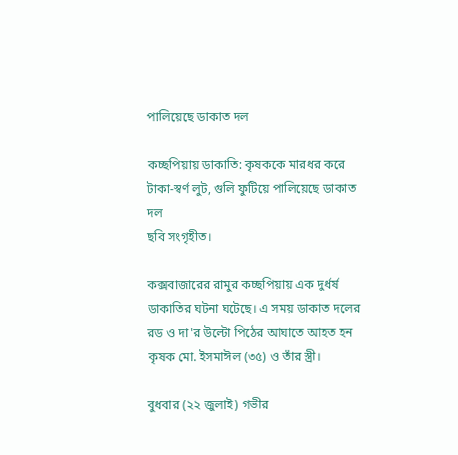পালিয়েছে ডাকাত দল

কচ্ছপিয়ায় ডাকাতি: কৃষককে মারধর করে টাকা-স্বর্ণ লুট, গুলি ফুটিয়ে পালিয়েছে ডাকাত দল
ছবি সংগৃহীত।

কক্সবাজারের রামুর কচ্ছপিয়ায় এক দুর্ধর্ষ ডাকাতির ঘটনা ঘটেছে। এ সময় ডাকাত দলের রড ও দা'র উল্টো পিঠের আঘাতে আহত হন কৃষক মো. ইসমাঈল (৩৫) ও তাঁর স্ত্রী।

বুধবার (২২ জুলাই) গভীর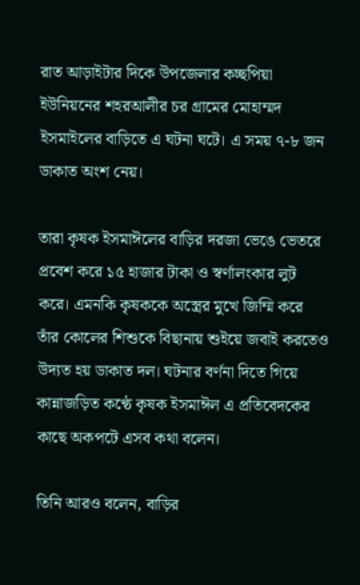রাত আড়াইটার দিকে উপজেলার কচ্ছপিয়া ইউনিয়নের শহরআলীর চর গ্রামের মোহাম্মদ ইসমাইলের বাড়িতে এ ঘটনা ঘটে। এ সময় ৭-৮ জন ডাকাত অংশ নেয়।

তারা কৃষক ইসমাঈলের বাড়ির দরজা ভেঙে ভেতরে প্রবেশ করে ১৫ হাজার টাকা ও স্বর্ণালংকার লুট করে। এমনকি কৃষককে অস্ত্রের মুখে জিম্মি করে তাঁর কোলের শিশুকে বিছানায় শুইয়ে জবাই করতেও উদ্যত হয় ডাকাত দল। ঘটনার বর্ণনা দিতে গিয়ে কান্নাজড়িত কণ্ঠে কৃষক ইসমাঈল এ প্রতিবেদকের কাছে অকপটে এসব কথা বলেন।

তিনি আরও বলেন, বাড়ির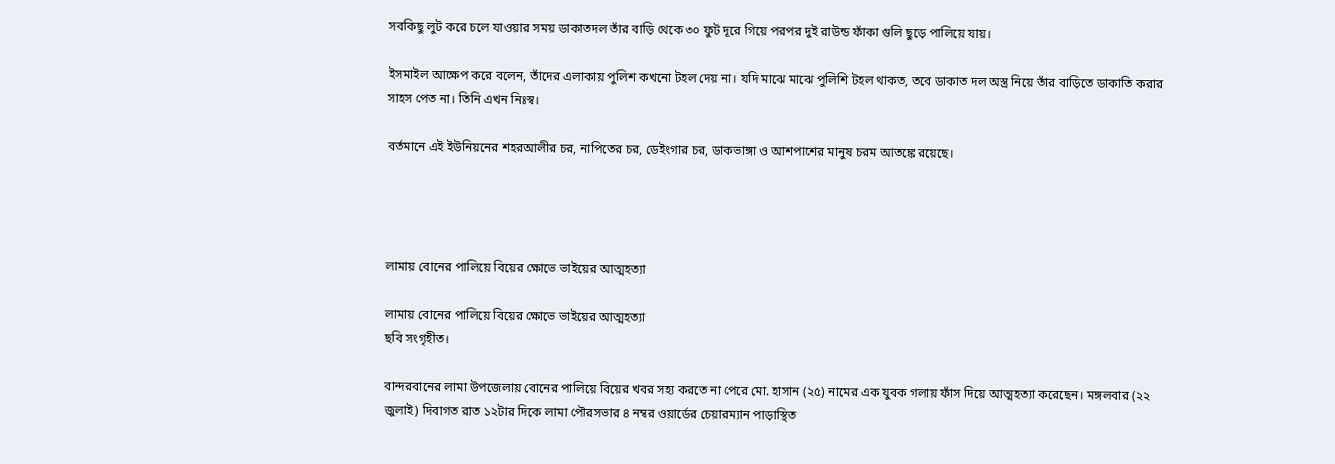সবকিছু লুট করে চলে যাওয়ার সময় ডাকাতদল তাঁর বাড়ি থেকে ৩০ ফুট দূরে গিয়ে পরপর দুই রাউন্ড ফাঁকা গুলি ছুড়ে পালিয়ে যায়।

ইসমাইল আক্ষেপ করে বলেন, তাঁদের এলাকায় পুলিশ কখনো টহল দেয় না। যদি মাঝে মাঝে পুলিশি টহল থাকত, তবে ডাকাত দল অস্ত্র নিয়ে তাঁর বাড়িতে ডাকাতি করার সাহস পেত না। তিনি এখন নিঃস্ব।

বর্তমানে এই ইউনিয়নের শহরআলীর চর, নাপিতের চর, ডেইংগার চর, ডাকভাঙ্গা ও আশপাশের মানুষ চরম আতঙ্কে রয়েছে।




লামায় বোনের পালিয়ে বিয়ের ক্ষোভে ভাইয়ের আত্মহত্যা

লামায় বোনের পালিয়ে বিয়ের ক্ষোভে ভাইয়ের আত্মহত্যা
ছবি সংগৃহীত।

বান্দরবানের লামা উপজেলায় বোনের পালিয়ে বিয়ের খবর সহ্য করতে না পেরে মো. হাসান (২৫) নামের এক যুবক গলায় ফাঁস দিয়ে আত্মহত্যা করেছেন। মঙ্গলবার (২২ জুলাই) দিবাগত রাত ১২টার দিকে লামা পৌরসভার ৪ নম্বর ওয়ার্ডের চেয়ারম্যান পাড়াস্থিত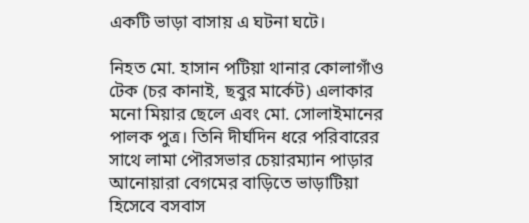একটি ভাড়া বাসায় এ ঘটনা ঘটে।

নিহত মো. হাসান পটিয়া থানার কোলাগাঁও টেক (চর কানাই, ছবুর মার্কেট) এলাকার মনো মিয়ার ছেলে এবং মো. সোলাইমানের পালক পুত্র। তিনি দীর্ঘদিন ধরে পরিবারের সাথে লামা পৌরসভার চেয়ারম্যান পাড়ার আনোয়ারা বেগমের বাড়িতে ভাড়াটিয়া হিসেবে বসবাস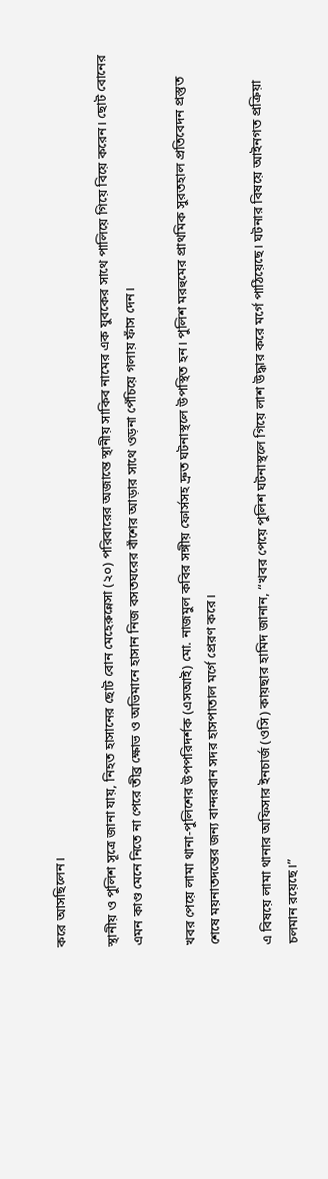করে আসছিলেন।

স্থানীয় ও পুলিশ সূত্রে জানা যায়, নিহত হাসানের ছোট বোন মেহেরুন্নেসা (২০) পরিবারের অজান্তে স্থানীয় সাকিব নামের এক যুবকের সাথে পালিয়ে গিয়ে বিয়ে করেন। ছোট বোনের এমন কাণ্ড মেনে নিতে না পেরে তীব্র ক্ষোভ ও অভিমানে হাসান নিজ বসতঘরের বাঁশের আড়ার সাথে ওড়না পেঁচিয়ে গলায় ফাঁস দেন।

খবর পেয়ে লামা থানা-পুলিশের উপপরিদর্শক (এসআই) মো. নাজমুল কবির সঙ্গীয় ফোর্সসহ দ্রুত ঘটনাস্থলে উপস্থিত হন। পুলিশ মরহুমের প্রাথমিক সুরতহাল প্রতিবেদন প্রস্তুত শেষে ময়নাতদন্তের জন্য বান্দরবান সদর হাসপাতাল মর্গে প্রেরণ করে।

এ বিষয়ে লামা থানার অফিসার ইনচার্জ (ওসি) কায়ছার হামিদ জানান, “খবর পেয়ে পুলিশ ঘটনাস্থলে গিয়ে লাশ উদ্ধার করে মর্গে পাঠিয়েছে। ঘটনার বিষয়ে আইনগত প্রক্রিয়া চলমান রয়েছে।”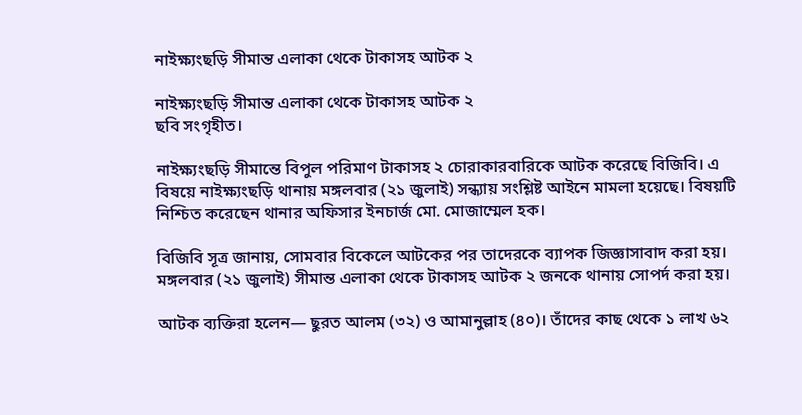নাইক্ষ্যংছড়ি সীমান্ত এলাকা থেকে টাকাসহ আটক ২

নাইক্ষ্যংছড়ি সীমান্ত এলাকা থেকে টাকাসহ আটক ২
ছবি সংগৃহীত।

নাইক্ষ্যংছড়ি সীমান্তে বিপুল পরিমাণ টাকাসহ ২ চোরাকারবারিকে আটক করেছে বিজিবি। এ বিষয়ে নাইক্ষ্যংছড়ি থানায় মঙ্গলবার (২১ জুলাই) সন্ধ্যায় সংশ্লিষ্ট আইনে মামলা হয়েছে। বিষয়টি নিশ্চিত করেছেন থানার অফিসার ইনচার্জ মো. মোজাম্মেল হক।

বিজিবি সূত্র জানায়, সোমবার বিকেলে আটকের পর তাদেরকে ব্যাপক জিজ্ঞাসাবাদ করা হয়। মঙ্গলবার (২১ জুলাই) সীমান্ত এলাকা থেকে টাকাসহ আটক ২ জনকে থানায় সোপর্দ করা হয়।

আটক ব্যক্তিরা হলেন— ছুরত আলম (৩২) ও আমানুল্লাহ (৪০)। তাঁদের কাছ থেকে ১ লাখ ৬২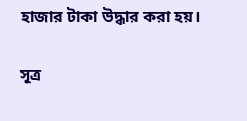হাজার টাকা উদ্ধার করা হয়।

সূত্র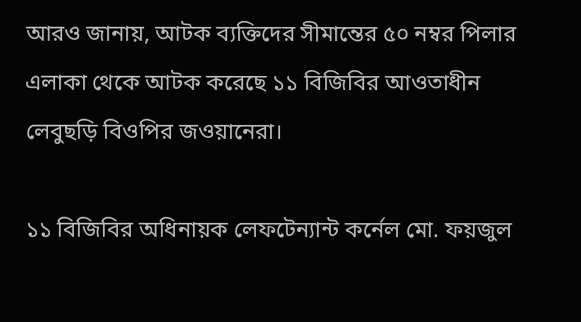আরও জানায়, আটক ব্যক্তিদের সীমান্তের ৫০ নম্বর পিলার এলাকা থেকে আটক করেছে ১১ বিজিবির আওতাধীন লেবুছড়ি বিওপির জওয়ানেরা।

১১ বিজিবির অধিনায়ক লেফটেন্যান্ট কর্নেল মো. ফয়জুল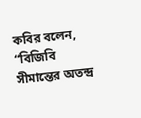কবির বলেন, “বিজিবি সীমান্তের অতন্দ্র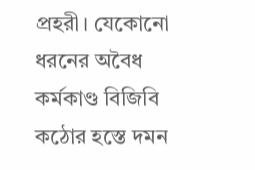প্রহরী। যেকোনো ধরনের অবৈধ কর্মকাণ্ড বিজিবি কঠোর হস্তে দমন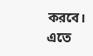করবে। এতে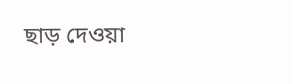ছাড় দেওয়া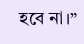হবে না।”